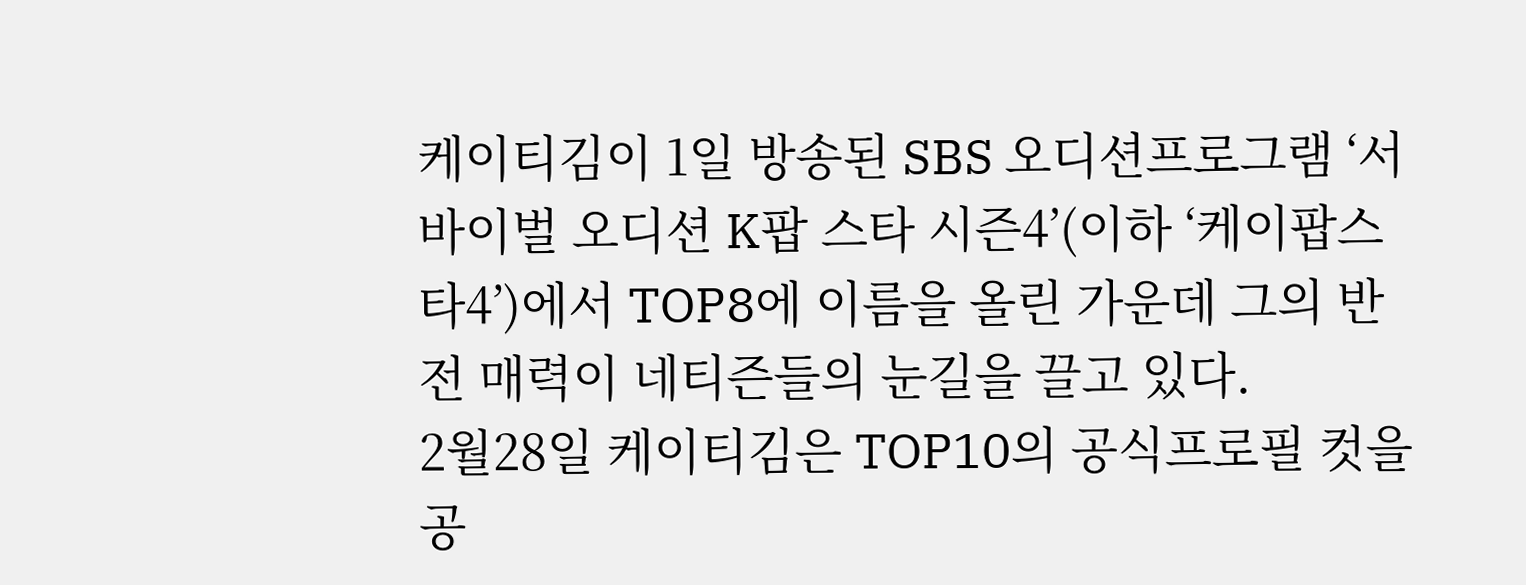케이티김이 1일 방송된 SBS 오디션프로그램 ‘서바이벌 오디션 K팝 스타 시즌4’(이하 ‘케이팝스타4’)에서 TOP8에 이름을 올린 가운데 그의 반전 매력이 네티즌들의 눈길을 끌고 있다.
2월28일 케이티김은 TOP10의 공식프로필 컷을 공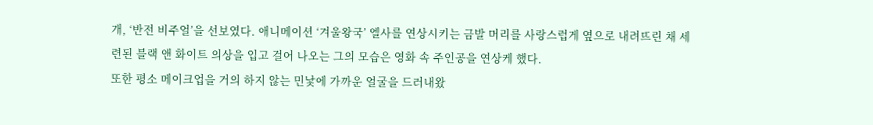개, ‘반전 비주얼’을 선보였다. 애니메이션 ‘겨울왕국’ 엘사를 연상시키는 금발 머리를 사랑스럽게 옆으로 내려뜨린 채 세련된 블랙 앤 화이트 의상을 입고 걸어 나오는 그의 모습은 영화 속 주인공을 연상케 했다.
또한 평소 메이크업을 거의 하지 않는 민낯에 가까운 얼굴을 드러내왔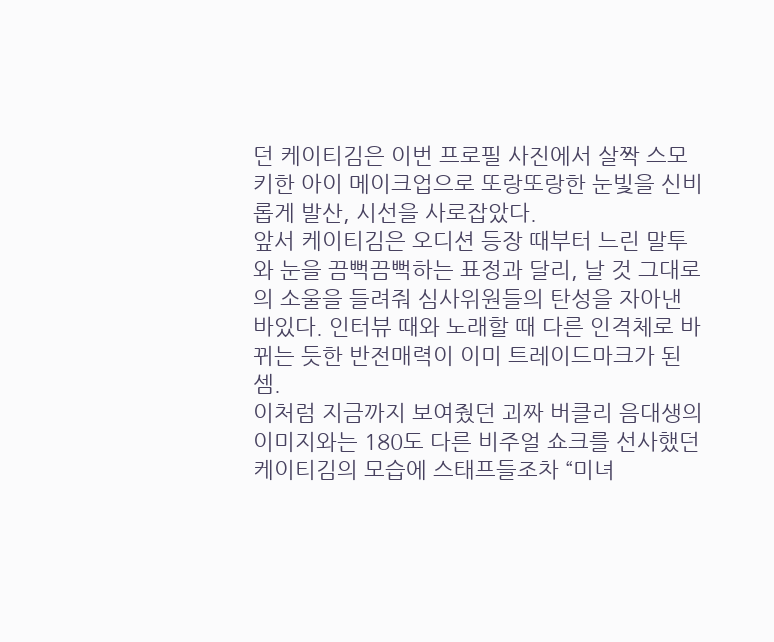던 케이티김은 이번 프로필 사진에서 살짝 스모키한 아이 메이크업으로 또랑또랑한 눈빛을 신비롭게 발산, 시선을 사로잡았다.
앞서 케이티김은 오디션 등장 때부터 느린 말투와 눈을 끔뻑끔뻑하는 표정과 달리, 날 것 그대로의 소울을 들려줘 심사위원들의 탄성을 자아낸 바있다. 인터뷰 때와 노래할 때 다른 인격체로 바뀌는 듯한 반전매력이 이미 트레이드마크가 된 셈.
이처럼 지금까지 보여줬던 괴짜 버클리 음대생의 이미지와는 180도 다른 비주얼 쇼크를 선사했던 케이티김의 모습에 스태프들조차 “미녀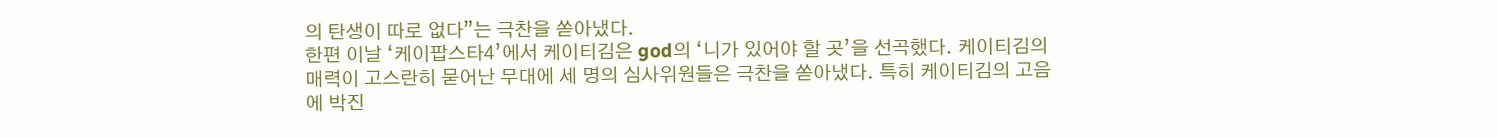의 탄생이 따로 없다”는 극찬을 쏟아냈다.
한편 이날 ‘케이팝스타4’에서 케이티김은 god의 ‘니가 있어야 할 곳’을 선곡했다. 케이티김의 매력이 고스란히 묻어난 무대에 세 명의 심사위원들은 극찬을 쏟아냈다. 특히 케이티김의 고음에 박진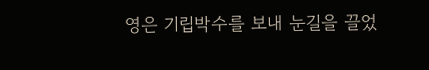영은 기립박수를 보내 눈길을 끌었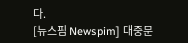다.
[뉴스핌 Newspim] 대중문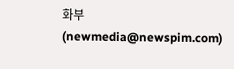화부 (newmedia@newspim.com)